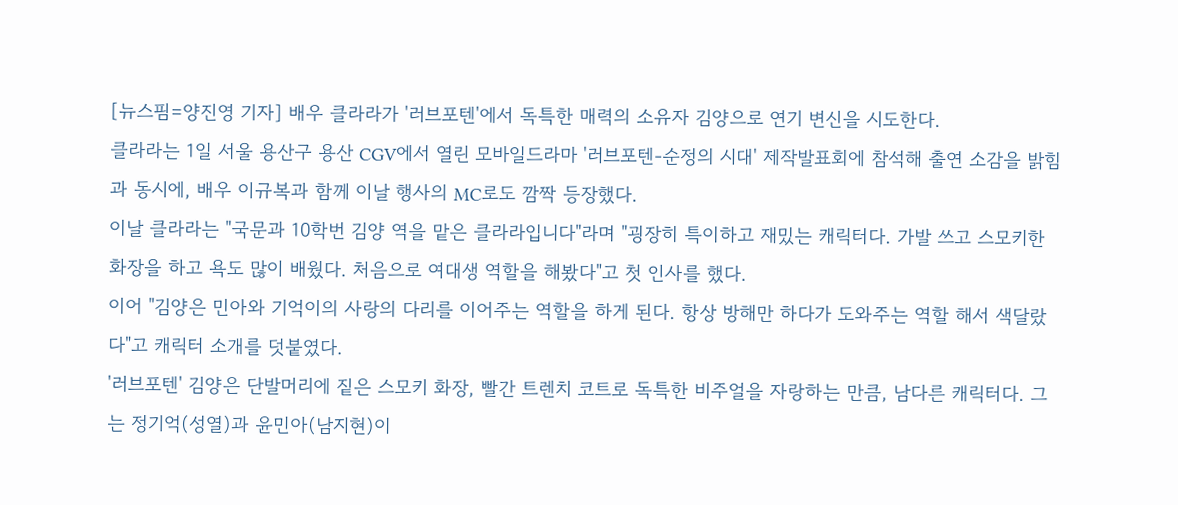[뉴스핌=양진영 기자] 배우 클라라가 '러브포텐'에서 독특한 매력의 소유자 김양으로 연기 변신을 시도한다.
클라라는 1일 서울 용산구 용산 CGV에서 열린 모바일드라마 '러브포텐-순정의 시대' 제작발표회에 참석해 출연 소감을 밝힘과 동시에, 배우 이규복과 함께 이날 행사의 MC로도 깜짝 등장했다.
이날 클라라는 "국문과 10학번 김양 역을 맡은 클라라입니다"라며 "굉장히 특이하고 재밌는 캐릭터다. 가발 쓰고 스모키한 화장을 하고 욕도 많이 배웠다. 처음으로 여대생 역할을 해봤다"고 첫 인사를 했다.
이어 "김양은 민아와 기억이의 사랑의 다리를 이어주는 역할을 하게 된다. 항상 방해만 하다가 도와주는 역할 해서 색달랐다"고 캐릭터 소개를 덧붙였다.
'러브포텐' 김양은 단발머리에 짙은 스모키 화장, 빨간 트렌치 코트로 독특한 비주얼을 자랑하는 만큼, 남다른 캐릭터다. 그는 정기억(성열)과 윤민아(남지현)이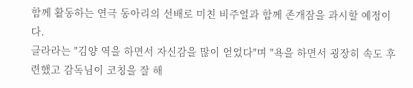함께 활동하는 연극 동아리의 선배로 미친 비주얼과 함께 존개잠을 과시할 예정이다.
클라라는 "김양 역을 하면서 자신감을 많이 얻었다"며 "욕을 하면서 굉장히 속도 후련했고 감독님이 코칭을 잘 해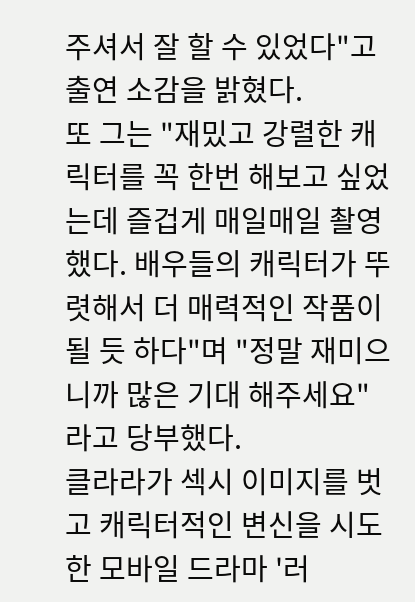주셔서 잘 할 수 있었다"고 출연 소감을 밝혔다.
또 그는 "재밌고 강렬한 캐릭터를 꼭 한번 해보고 싶었는데 즐겁게 매일매일 촬영했다. 배우들의 캐릭터가 뚜렷해서 더 매력적인 작품이 될 듯 하다"며 "정말 재미으니까 많은 기대 해주세요"라고 당부했다.
클라라가 섹시 이미지를 벗고 캐릭터적인 변신을 시도한 모바일 드라마 '러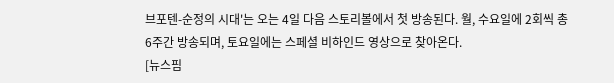브포텐-순정의 시대'는 오는 4일 다음 스토리볼에서 첫 방송된다. 월, 수요일에 2회씩 총 6주간 방송되며, 토요일에는 스페셜 비하인드 영상으로 찾아온다.
[뉴스핌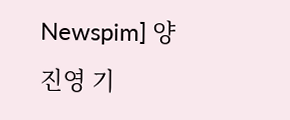Newspim] 양진영 기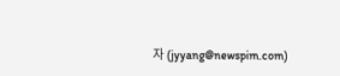자 (jyyang@newspim.com)